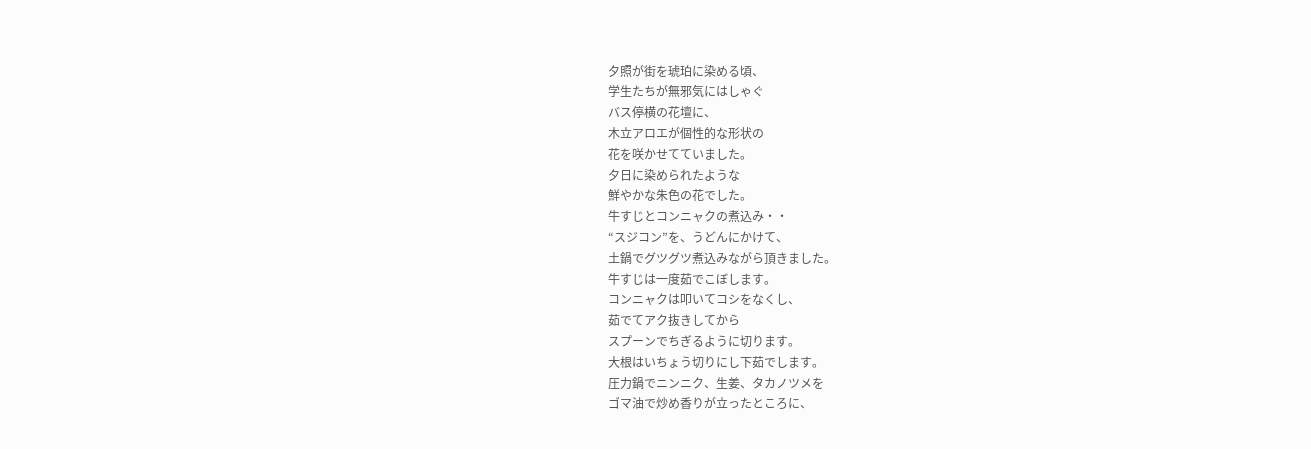夕照が街を琥珀に染める頃、
学生たちが無邪気にはしゃぐ
バス停横の花壇に、
木立アロエが個性的な形状の
花を咲かせてていました。
夕日に染められたような
鮮やかな朱色の花でした。
牛すじとコンニャクの煮込み・・
“スジコン”を、うどんにかけて、
土鍋でグツグツ煮込みながら頂きました。
牛すじは一度茹でこぼします。
コンニャクは叩いてコシをなくし、
茹でてアク抜きしてから
スプーンでちぎるように切ります。
大根はいちょう切りにし下茹でします。
圧力鍋でニンニク、生姜、タカノツメを
ゴマ油で炒め香りが立ったところに、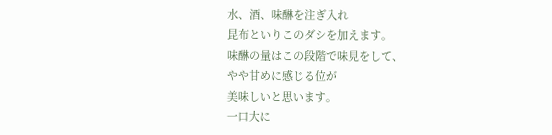水、酒、味醂を注ぎ入れ
昆布といりこのダシを加えます。
味醂の量はこの段階で味見をして、
やや甘めに感じる位が
美味しいと思います。
一口大に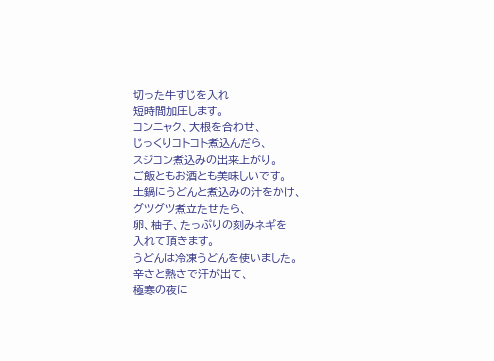切った牛すじを入れ
短時間加圧します。
コンニャク、大根を合わせ、
じっくりコトコト煮込んだら、
スジコン煮込みの出来上がり。
ご飯ともお酒とも美味しいです。
土鍋にうどんと煮込みの汁をかけ、
グツグツ煮立たせたら、
卵、柚子、たっぷりの刻みネギを
入れて頂きます。
うどんは冷凍うどんを使いました。
辛さと熱さで汗が出て、
極寒の夜に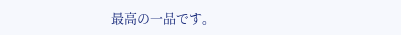最高の一品です。